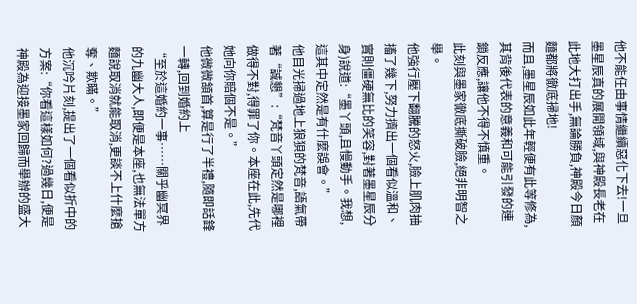他不能任由事情繼續惡化下去!一旦墨星辰真的展開領域,與神殿長老在此地大打出手,無論勝負,神殿今日顏麵都將徹底掃地!
而且,墨星辰如此年輕便有此等修為,其背後代表的意義和可能引發的連鎖反應,讓他不得不慎重。
此刻與墨家徹底撕破臉,絕非明智之舉。
他強行壓下翻騰的怒火,臉上肌肉抽搐了幾下,努力擠出一個看似溫和、實則僵硬無比的笑容,對著墨星辰分身)說道:“墨丫頭,且慢動手。我想,這其中定然是有什麼誤會。”
他目光掃過地上狼狽的梵音,語氣帶著“誠懇”:“梵音丫頭定然是哪裡做得不對,得罪了你。本座在此,先代她向你賠個不是。”
他微微頷首,算是行了半禮,隨即話鋒一轉,回到婚約上
“至於這婚約一事……關乎幽冥界的九幽大人,即便是本座,也無法單方麵說取消就能取消,更談不上什麼搶奪、欺瞞。”
他沉吟片刻,提出了一個看似折中的方案:“你看這樣如何?過幾日,便是神殿為迎接墨家回歸而舉辦的盛大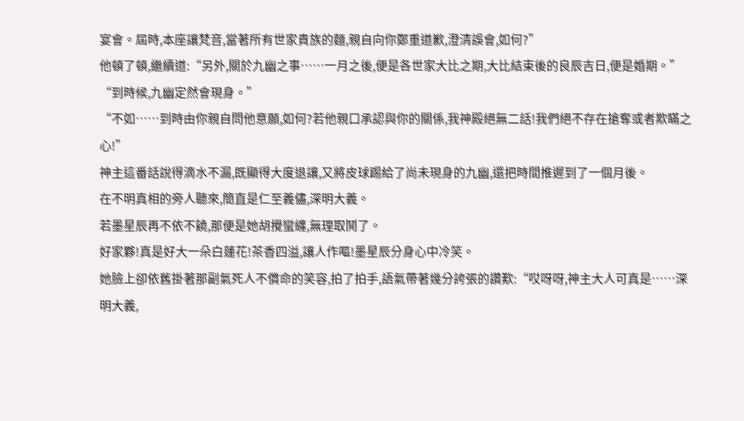宴會。屆時,本座讓梵音,當著所有世家貴族的麵,親自向你鄭重道歉,澄清誤會,如何?”
他頓了頓,繼續道:“另外,關於九幽之事……一月之後,便是各世家大比之期,大比結束後的良辰吉日,便是婚期。”
“到時候,九幽定然會現身。”
“不如……到時由你親自問他意願,如何?若他親口承認與你的關係,我神殿絕無二話!我們絕不存在搶奪或者欺瞞之心!”
神主這番話說得滴水不漏,既顯得大度退讓,又將皮球踢給了尚未現身的九幽,還把時間推遲到了一個月後。
在不明真相的旁人聽來,簡直是仁至義儘,深明大義。
若墨星辰再不依不饒,那便是她胡攪蠻纏,無理取鬨了。
好家夥!真是好大一朵白蓮花!茶香四溢,讓人作嘔!墨星辰分身心中冷笑。
她臉上卻依舊掛著那副氣死人不償命的笑容,拍了拍手,語氣帶著幾分誇張的讚歎:“哎呀呀,神主大人可真是……深明大義,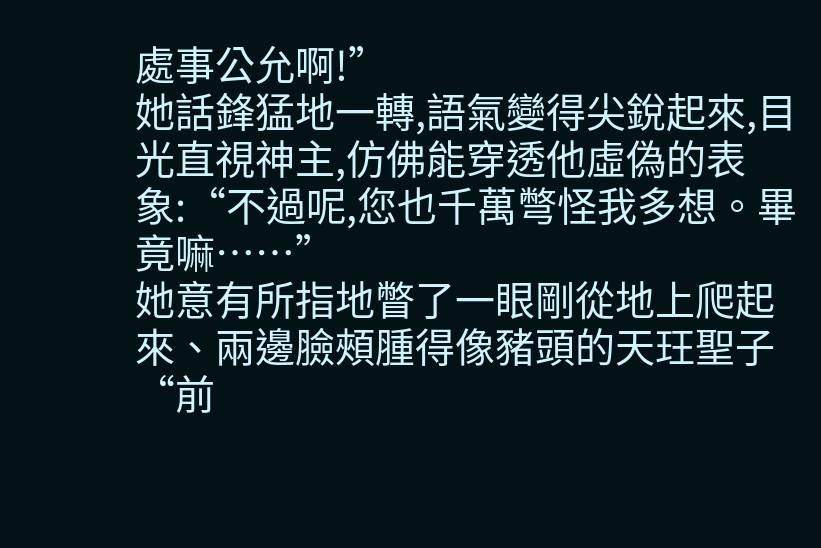處事公允啊!”
她話鋒猛地一轉,語氣變得尖銳起來,目光直視神主,仿佛能穿透他虛偽的表象:“不過呢,您也千萬彆怪我多想。畢竟嘛……”
她意有所指地瞥了一眼剛從地上爬起來、兩邊臉頰腫得像豬頭的天玨聖子
“前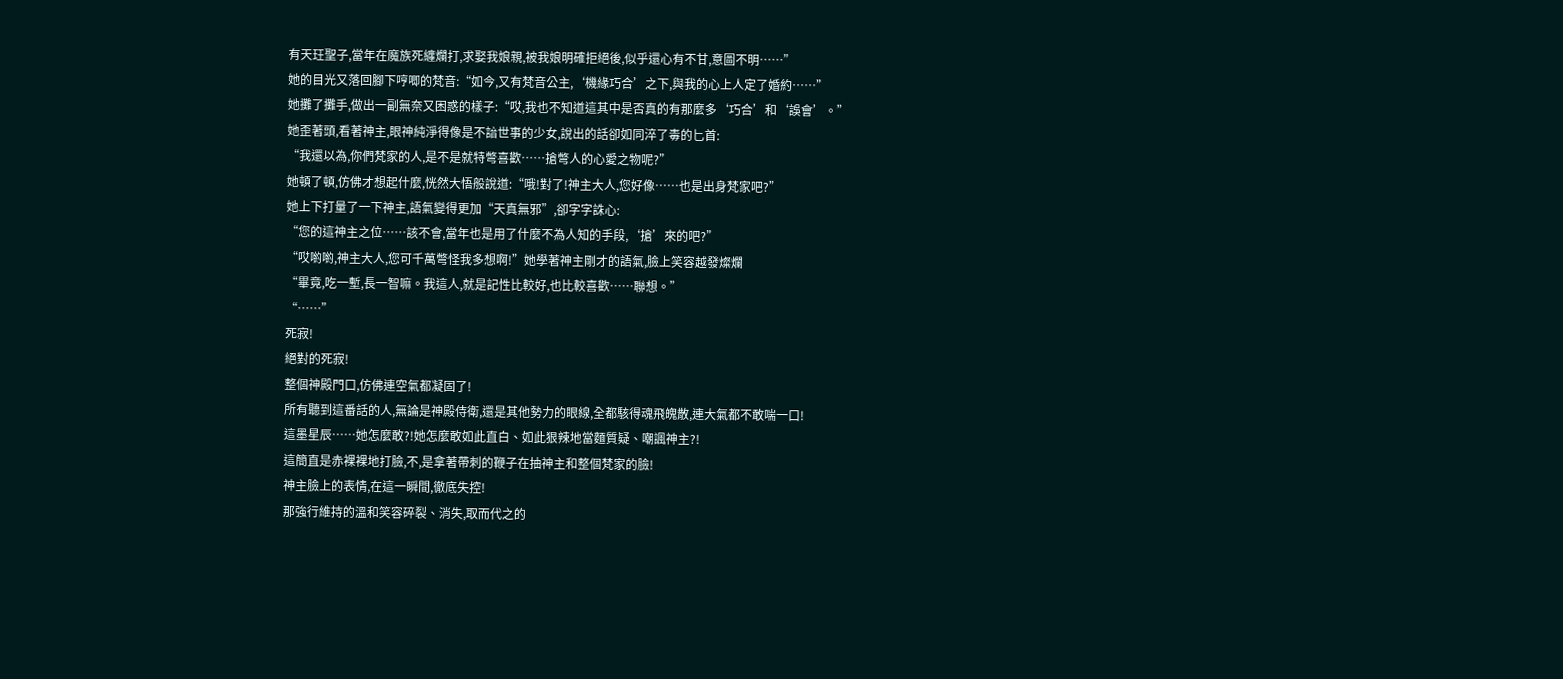有天玨聖子,當年在魔族死纏爛打,求娶我娘親,被我娘明確拒絕後,似乎還心有不甘,意圖不明……”
她的目光又落回腳下哼唧的梵音:“如今,又有梵音公主,‘機緣巧合’之下,與我的心上人定了婚約……”
她攤了攤手,做出一副無奈又困惑的樣子:“哎,我也不知道這其中是否真的有那麼多‘巧合’和‘誤會’。”
她歪著頭,看著神主,眼神純淨得像是不諳世事的少女,說出的話卻如同淬了毒的匕首:
“我還以為,你們梵家的人,是不是就特彆喜歡……搶彆人的心愛之物呢?”
她頓了頓,仿佛才想起什麼,恍然大悟般說道:“哦!對了!神主大人,您好像……也是出身梵家吧?”
她上下打量了一下神主,語氣變得更加“天真無邪”,卻字字誅心:
“您的這神主之位……該不會,當年也是用了什麼不為人知的手段,‘搶’來的吧?”
“哎喲喲,神主大人,您可千萬彆怪我多想啊!”她學著神主剛才的語氣,臉上笑容越發燦爛
“畢竟,吃一塹,長一智嘛。我這人,就是記性比較好,也比較喜歡……聯想。”
“……”
死寂!
絕對的死寂!
整個神殿門口,仿佛連空氣都凝固了!
所有聽到這番話的人,無論是神殿侍衛,還是其他勢力的眼線,全都駭得魂飛魄散,連大氣都不敢喘一口!
這墨星辰……她怎麼敢?!她怎麼敢如此直白、如此狠辣地當麵質疑、嘲諷神主?!
這簡直是赤裸裸地打臉,不,是拿著帶刺的鞭子在抽神主和整個梵家的臉!
神主臉上的表情,在這一瞬間,徹底失控!
那強行維持的溫和笑容碎裂、消失,取而代之的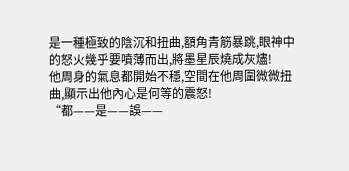是一種極致的陰沉和扭曲,額角青筋暴跳,眼神中的怒火幾乎要噴薄而出,將墨星辰燒成灰燼!
他周身的氣息都開始不穩,空間在他周圍微微扭曲,顯示出他內心是何等的震怒!
“都——是——誤——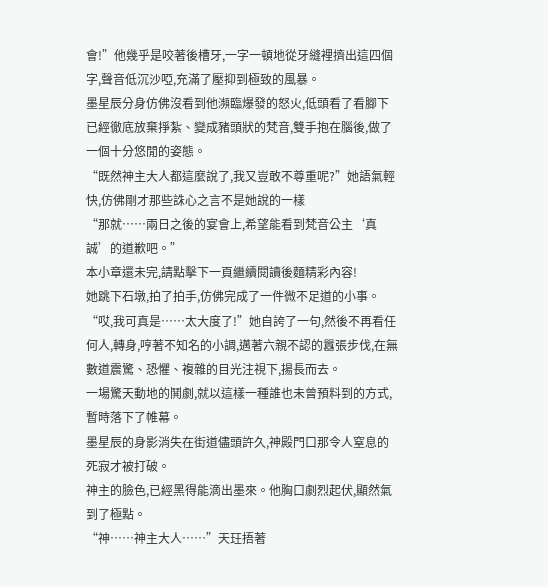會!”他幾乎是咬著後槽牙,一字一頓地從牙縫裡擠出這四個字,聲音低沉沙啞,充滿了壓抑到極致的風暴。
墨星辰分身仿佛沒看到他瀕臨爆發的怒火,低頭看了看腳下已經徹底放棄掙紮、變成豬頭狀的梵音,雙手抱在腦後,做了一個十分悠閒的姿態。
“既然神主大人都這麼說了,我又豈敢不尊重呢?”她語氣輕快,仿佛剛才那些誅心之言不是她說的一樣
“那就……兩日之後的宴會上,希望能看到梵音公主‘真誠’的道歉吧。”
本小章還未完,請點擊下一頁繼續閱讀後麵精彩內容!
她跳下石墩,拍了拍手,仿佛完成了一件微不足道的小事。
“哎,我可真是……太大度了!”她自誇了一句,然後不再看任何人,轉身,哼著不知名的小調,邁著六親不認的囂張步伐,在無數道震驚、恐懼、複雜的目光注視下,揚長而去。
一場驚天動地的鬨劇,就以這樣一種誰也未曾預料到的方式,暫時落下了帷幕。
墨星辰的身影消失在街道儘頭許久,神殿門口那令人窒息的死寂才被打破。
神主的臉色,已經黑得能滴出墨來。他胸口劇烈起伏,顯然氣到了極點。
“神……神主大人……”天玨捂著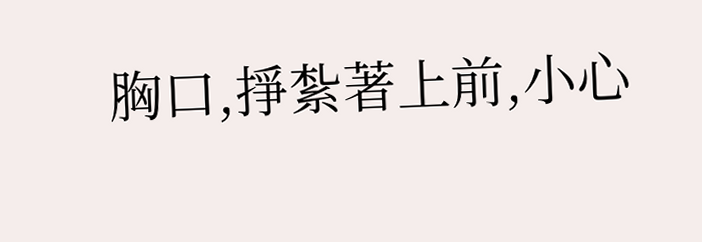胸口,掙紮著上前,小心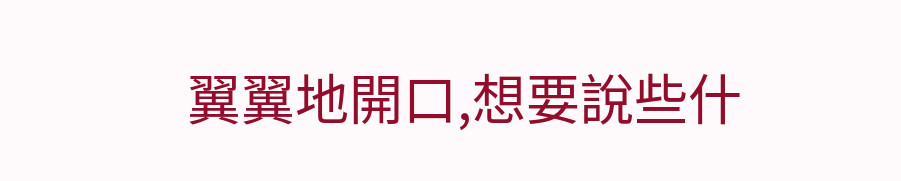翼翼地開口,想要說些什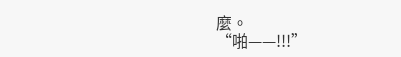麼。
“啪——!!!”